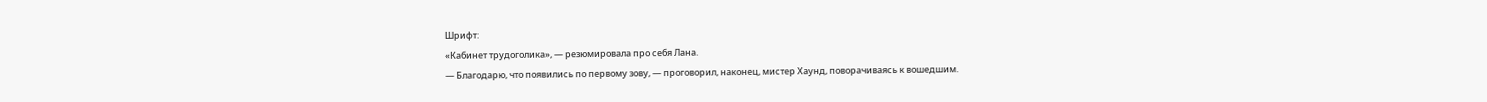Шрифт:
«Кабинет трудоголика», — резюмировала про себя Лана.
— Благодарю, что появились по первому зову, — проговорил, наконец, мистер Хаунд, поворачиваясь к вошедшим.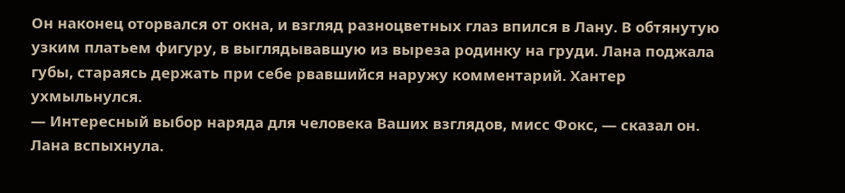Он наконец оторвался от окна, и взгляд разноцветных глаз впился в Лану. В обтянутую узким платьем фигуру, в выглядывавшую из выреза родинку на груди. Лана поджала губы, стараясь держать при себе рвавшийся наружу комментарий. Хантер ухмыльнулся.
— Интересный выбор наряда для человека Ваших взглядов, мисс Фокс, — сказал он. Лана вспыхнула.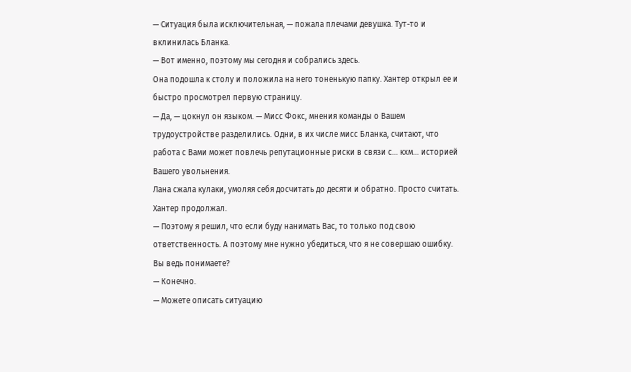— Ситуация была исключительная, — пожала плечами девушка. Тут-то и вклинилась Бланка.
— Вот именно, поэтому мы сегодня и собрались здесь.
Она подошла к столу и положила на него тоненькую папку. Хантер открыл ее и быстро просмотрел первую страницу.
— Да, — цокнул он языком. — Мисс Фокс, мнения команды о Вашем трудоустройстве разделились. Одни, в их числе мисс Бланка, считают, что работа с Вами может повлечь репутационные риски в связи с… кхм… историей Вашего увольнения.
Лана сжала кулаки, умоляя себя досчитать до десяти и обратно. Просто считать. Хантер продолжал.
— Поэтому я решил, что если буду нанимать Вас, то только под свою ответственность. А поэтому мне нужно убедиться, что я не совершаю ошибку. Вы ведь понимаете?
— Конечно.
— Можете описать ситуацию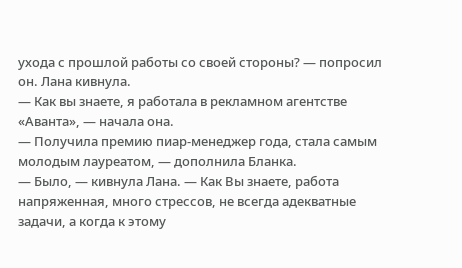ухода с прошлой работы со своей стороны? — попросил он. Лана кивнула.
— Как вы знаете, я работала в рекламном агентстве «Аванта», — начала она.
— Получила премию пиар-менеджер года, стала самым молодым лауреатом, — дополнила Бланка.
— Было, — кивнула Лана. — Как Вы знаете, работа напряженная, много стрессов, не всегда адекватные задачи, а когда к этому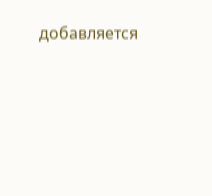добавляется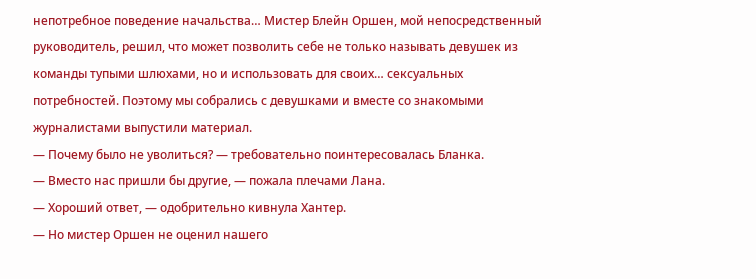непотребное поведение начальства… Мистер Блейн Оршен, мой непосредственный руководитель, решил, что может позволить себе не только называть девушек из команды тупыми шлюхами, но и использовать для своих… сексуальных потребностей. Поэтому мы собрались с девушками и вместе со знакомыми журналистами выпустили материал.
— Почему было не уволиться? — требовательно поинтересовалась Бланка.
— Вместо нас пришли бы другие, — пожала плечами Лана.
— Хороший ответ, — одобрительно кивнула Хантер.
— Но мистер Оршен не оценил нашего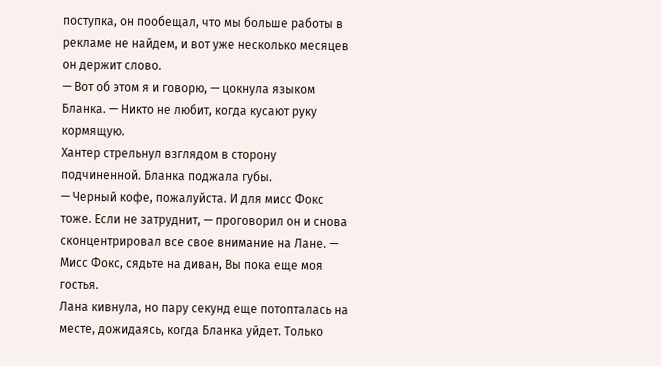поступка, он пообещал, что мы больше работы в рекламе не найдем, и вот уже несколько месяцев он держит слово.
— Вот об этом я и говорю, — цокнула языком Бланка. — Никто не любит, когда кусают руку кормящую.
Хантер стрельнул взглядом в сторону подчиненной. Бланка поджала губы.
— Черный кофе, пожалуйста. И для мисс Фокс тоже. Если не затруднит, — проговорил он и снова сконцентрировал все свое внимание на Лане. — Мисс Фокс, сядьте на диван, Вы пока еще моя гостья.
Лана кивнула, но пару секунд еще потопталась на месте, дожидаясь, когда Бланка уйдет. Только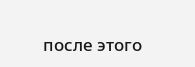после этого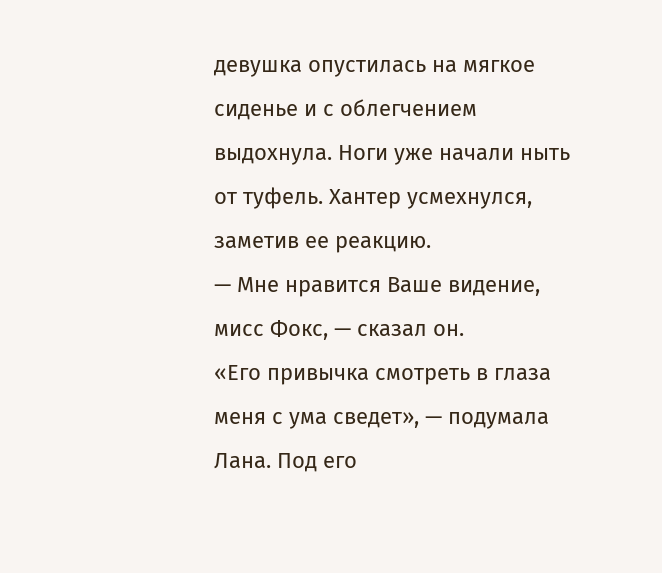девушка опустилась на мягкое сиденье и с облегчением выдохнула. Ноги уже начали ныть от туфель. Хантер усмехнулся, заметив ее реакцию.
— Мне нравится Ваше видение, мисс Фокс, — сказал он.
«Его привычка смотреть в глаза меня с ума сведет», — подумала Лана. Под его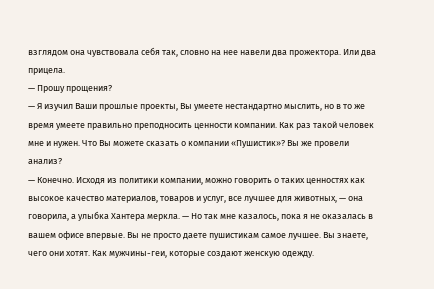взглядом она чувствовала себя так, словно на нее навели два прожектора. Или два прицела.
— Прошу прощения?
— Я изучил Ваши прошлые проекты, Вы умеете нестандартно мыслить, но в то же время умеете правильно преподносить ценности компании. Как раз такой человек мне и нужен. Что Вы можете сказать о компании «Пушистик»? Вы же провели анализ?
— Конечно. Исходя из политики компании, можно говорить о таких ценностях как высокое качество материалов, товаров и услуг, все лучшее для животных, — она говорила, а улыбка Хантера меркла. — Но так мне казалось, пока я не оказалась в вашем офисе впервые. Вы не просто даете пушистикам самое лучшее. Вы знаете, чего они хотят. Как мужчины-геи, которые создают женскую одежду.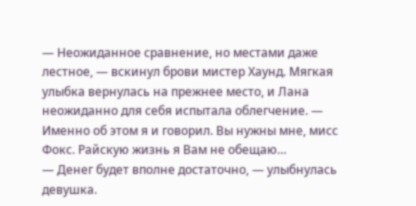— Неожиданное сравнение, но местами даже лестное, — вскинул брови мистер Хаунд. Мягкая улыбка вернулась на прежнее место, и Лана неожиданно для себя испытала облегчение. — Именно об этом я и говорил. Вы нужны мне, мисс Фокс. Райскую жизнь я Вам не обещаю…
— Денег будет вполне достаточно, — улыбнулась девушка.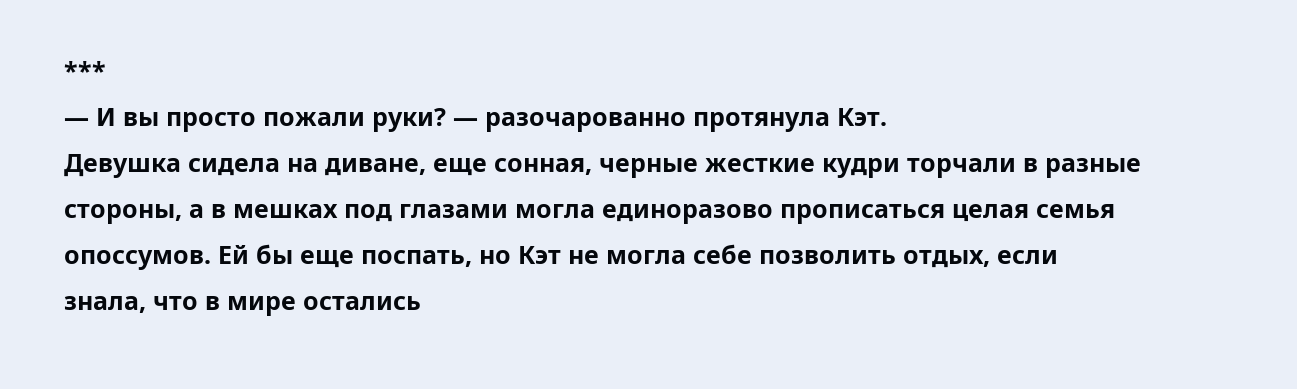***
— И вы просто пожали руки? — разочарованно протянула Кэт.
Девушка сидела на диване, еще сонная, черные жесткие кудри торчали в разные стороны, а в мешках под глазами могла единоразово прописаться целая семья опоссумов. Ей бы еще поспать, но Кэт не могла себе позволить отдых, если знала, что в мире остались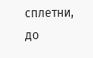сплетни, до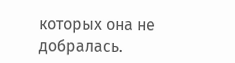которых она не добралась.